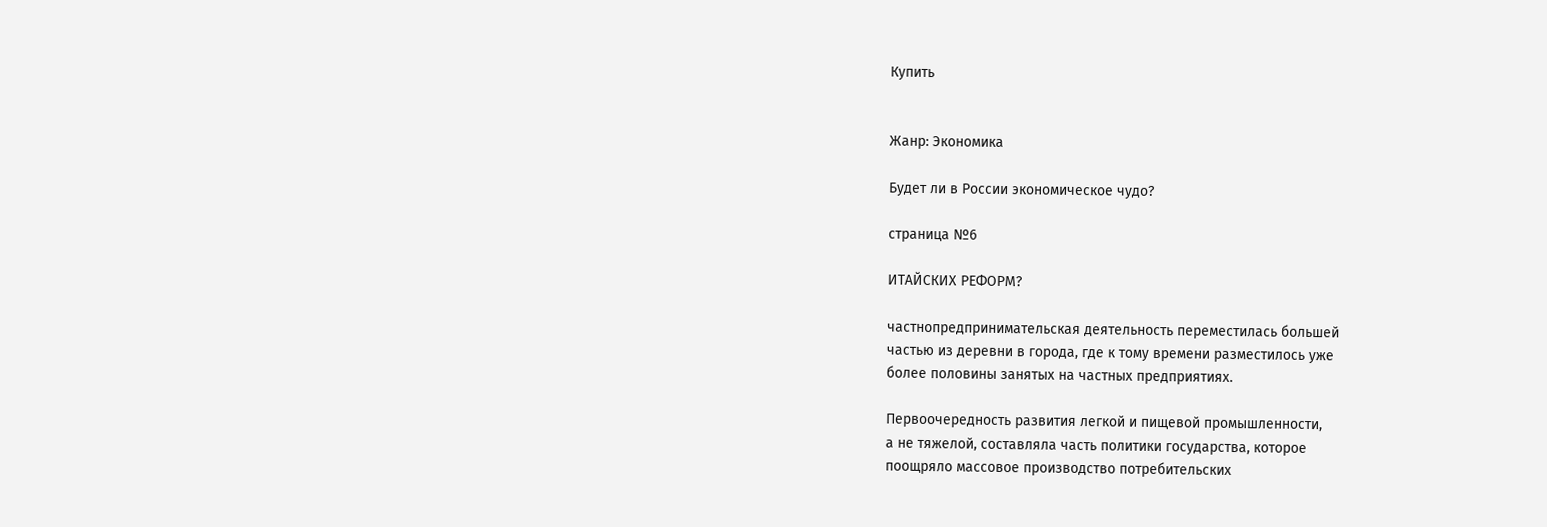Купить


Жанр: Экономика

Будет ли в России экономическое чудо?

страница №6

ИТАЙСКИХ РЕФОРМ?

частнопредпринимательская деятельность переместилась большей
частью из деревни в города, где к тому времени разместилось уже
более половины занятых на частных предприятиях.

Первоочередность развития легкой и пищевой промышленности,
а не тяжелой, составляла часть политики государства, которое
поощряло массовое производство потребительских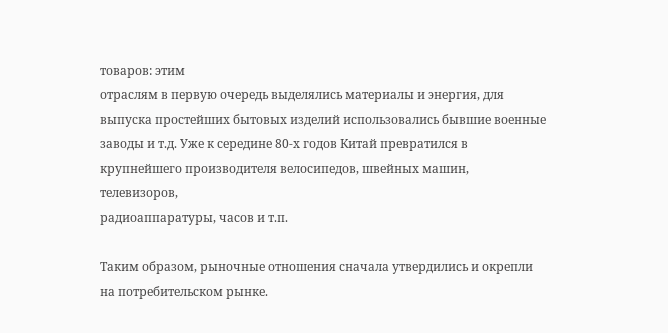товаров: этим
отраслям в первую очередь выделялись материалы и энергия, для
выпуска простейших бытовых изделий использовались бывшие военные
заводы и т.д. Уже к середине 80-х годов Китай превратился в
крупнейшего производителя велосипедов, швейных машин, телевизоров,
радиоаппаратуры, часов и т.п.

Таким образом, рыночные отношения сначала утвердились и окрепли
на потребительском рынке.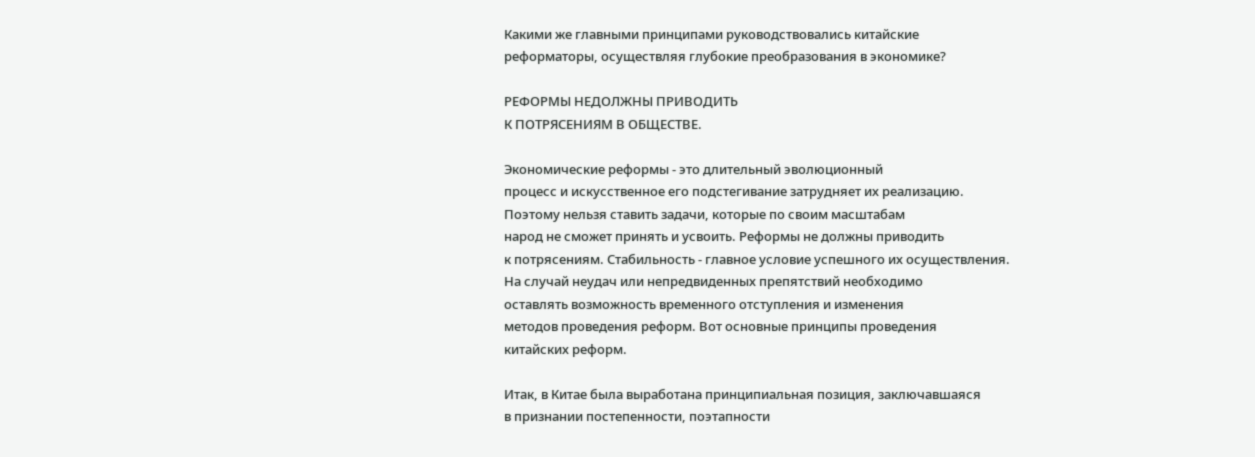Какими же главными принципами руководствовались китайские
реформаторы, осуществляя глубокие преобразования в экономике?

РЕФОРМЫ НЕДОЛЖНЫ ПРИВОДИТЬ
К ПОТРЯСЕНИЯМ В ОБЩЕСТВЕ.

Экономические реформы - это длительный эволюционный
процесс и искусственное его подстегивание затрудняет их реализацию.
Поэтому нельзя ставить задачи, которые по своим масштабам
народ не сможет принять и усвоить. Реформы не должны приводить
к потрясениям. Стабильность - главное условие успешного их осуществления.
На случай неудач или непредвиденных препятствий необходимо
оставлять возможность временного отступления и изменения
методов проведения реформ. Вот основные принципы проведения
китайских реформ.

Итак, в Китае была выработана принципиальная позиция, заключавшаяся
в признании постепенности, поэтапности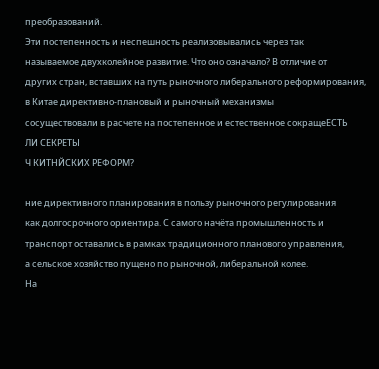преобразований.
Эти постепенность и неспешность реализовывались через так
называемое двухколейное развитие. Что оно означало? В отличие от
других стран, вставших на путь рыночного либерального реформирования,
в Китае директивно-плановый и рыночный механизмы
сосуществовали в расчете на постепенное и естественное сокращеЕСТЬ
ЛИ СЕКРЕТЫ
Ч КИТНЙСКИХ РЕФОРМ?

ние директивного планирования в пользу рыночного регулирования
как долгосрочного ориентира. С самого начёта промышленность и
транспорт оставались в рамках традиционного планового управления,
а сельское хозяйство пущено по рыночной, либеральной колее.
На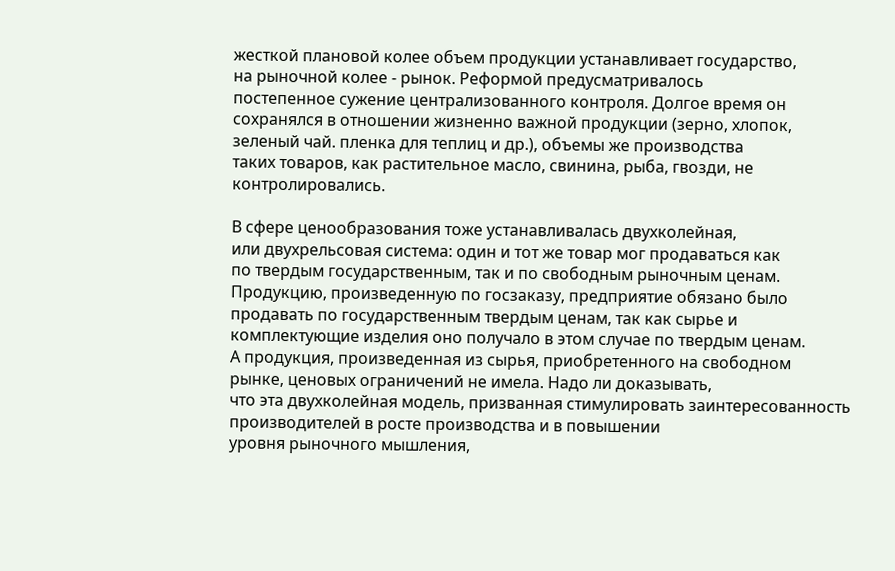жесткой плановой колее объем продукции устанавливает государство,
на рыночной колее - рынок. Реформой предусматривалось
постепенное сужение централизованного контроля. Долгое время он
сохранялся в отношении жизненно важной продукции (зерно, хлопок,
зеленый чай. пленка для теплиц и др.), объемы же производства
таких товаров, как растительное масло, свинина, рыба, гвозди, не
контролировались.

В сфере ценообразования тоже устанавливалась двухколейная,
или двухрельсовая система: один и тот же товар мог продаваться как
по твердым государственным, так и по свободным рыночным ценам.
Продукцию, произведенную по госзаказу, предприятие обязано было
продавать по государственным твердым ценам, так как сырье и
комплектующие изделия оно получало в этом случае по твердым ценам.
А продукция, произведенная из сырья, приобретенного на свободном
рынке, ценовых ограничений не имела. Надо ли доказывать,
что эта двухколейная модель, призванная стимулировать заинтересованность
производителей в росте производства и в повышении
уровня рыночного мышления,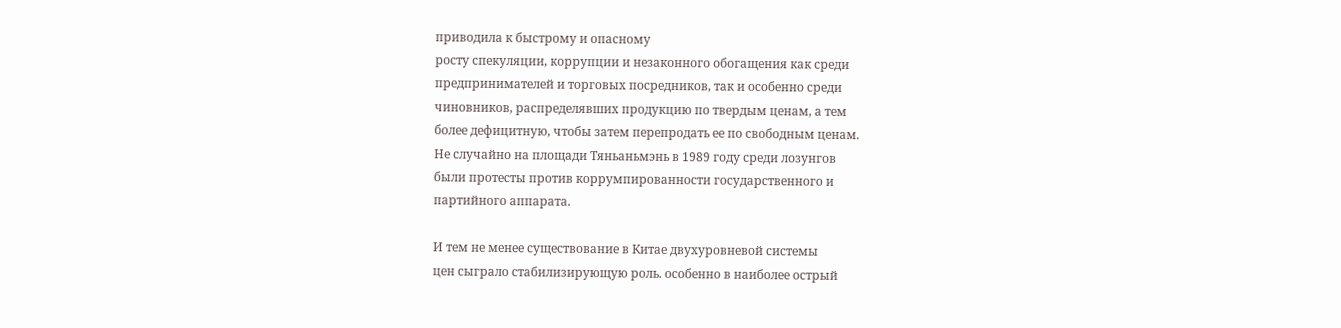приводила к быстрому и опасному
росту спекуляции, коррупции и незаконного обогащения как среди
предпринимателей и торговых посредников, так и особенно среди
чиновников, распределявших продукцию по твердым ценам, а тем
более дефицитную, чтобы затем перепродать ее по свободным ценам.
Не случайно на площади Тяньаньмэнь в 1989 году среди лозунгов
были протесты против коррумпированности государственного и
партийного аппарата.

И тем не менее существование в Китае двухуровневой системы
цен сыграло стабилизирующую роль. особенно в наиболее острый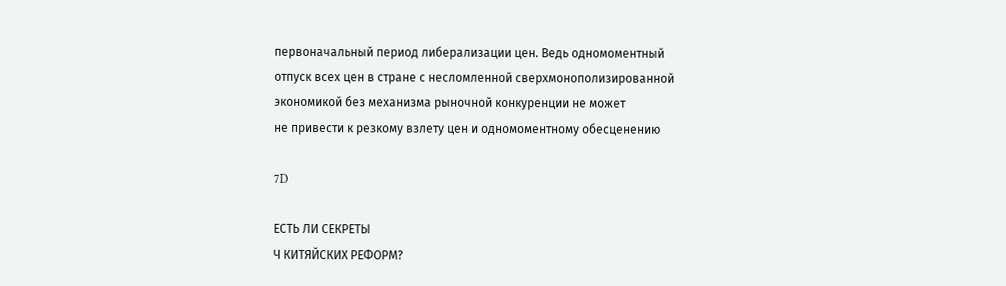первоначальный период либерализации цен. Ведь одномоментный
отпуск всех цен в стране с несломленной сверхмонополизированной
экономикой без механизма рыночной конкуренции не может
не привести к резкому взлету цен и одномоментному обесценению

7D

ЕСТЬ ЛИ СЕКРЕТЫ
Ч КИТЯЙСКИХ РЕФОРМ?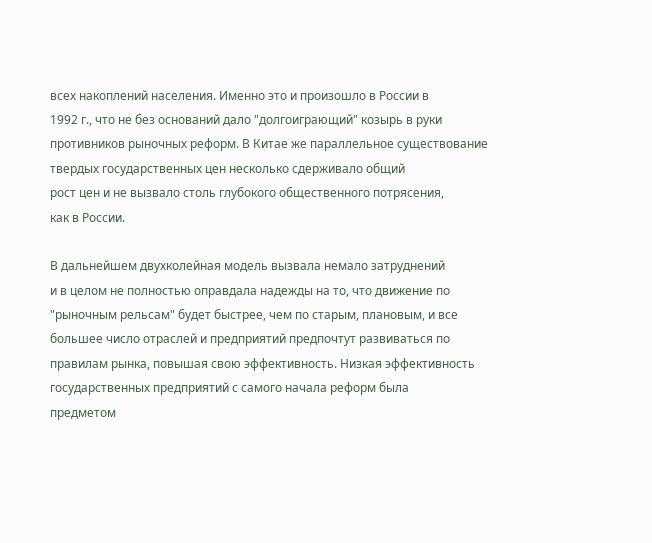всех накоплений населения. Именно это и произошло в России в
1992 г., что не без оснований дало "долгоиграющий" козырь в руки
противников рыночных реформ. В Китае же параллельное существование
твердых государственных цен несколько сдерживало общий
рост цен и не вызвало столь глубокого общественного потрясения,
как в России.

В дальнейшем двухколейная модель вызвала немало затруднений
и в целом не полностью оправдала надежды на то, что движение по
"рыночным рельсам" будет быстрее, чем по старым, плановым, и все
большее число отраслей и предприятий предпочтут развиваться по
правилам рынка, повышая свою эффективность. Низкая эффективность
государственных предприятий с самого начала реформ была
предметом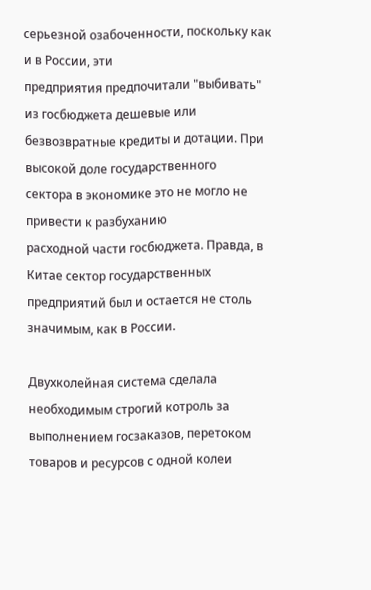серьезной озабоченности, поскольку как и в России, эти
предприятия предпочитали "выбивать" из госбюджета дешевые или
безвозвратные кредиты и дотации. При высокой доле государственного
сектора в экономике это не могло не привести к разбуханию
расходной части госбюджета. Правда, в Китае сектор государственных
предприятий был и остается не столь значимым, как в России.

Двухколейная система сделала необходимым строгий котроль за
выполнением госзаказов, перетоком товаров и ресурсов с одной колеи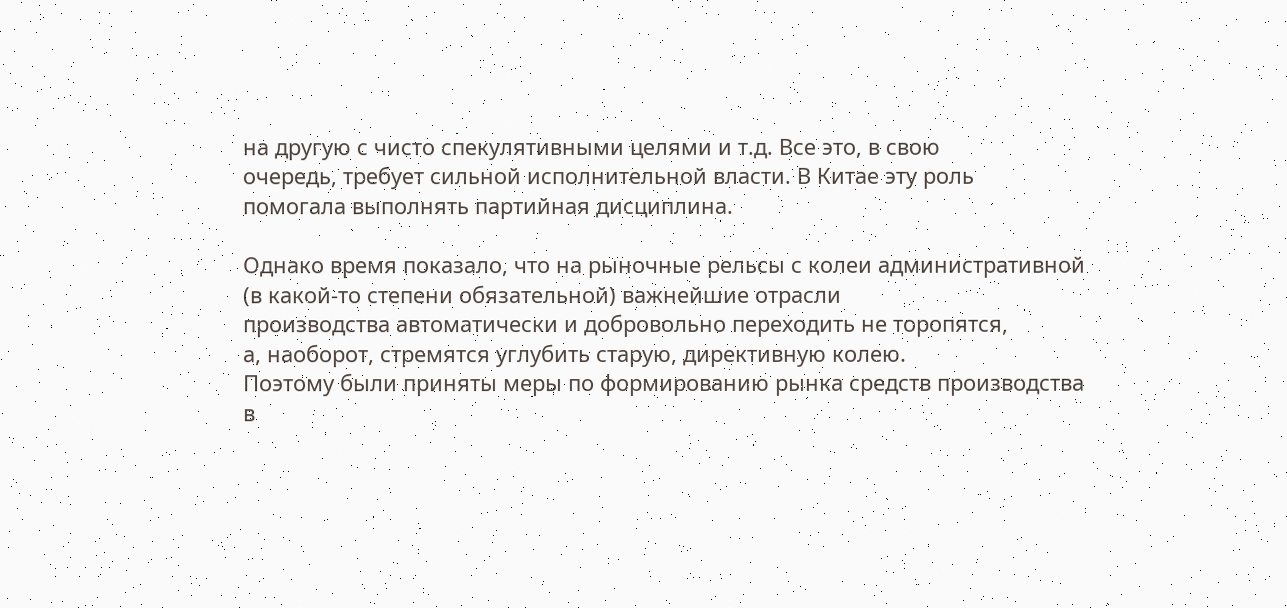на другую с чисто спекулятивными целями и т.д. Все это, в свою
очередь, требует сильной исполнительной власти. В Китае эту роль
помогала выполнять партийная дисциплина.

Однако время показало, что на рыночные рельсы с колеи административной
(в какой-то степени обязательной) важнейшие отрасли
производства автоматически и добровольно переходить не торопятся,
а, наоборот, стремятся углубить старую, директивную колею.
Поэтому были приняты меры по формированию рынка средств производства
в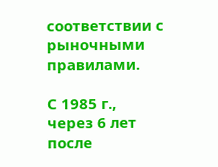соответствии с рыночными правилами.

С 1985 г., через 6 лет после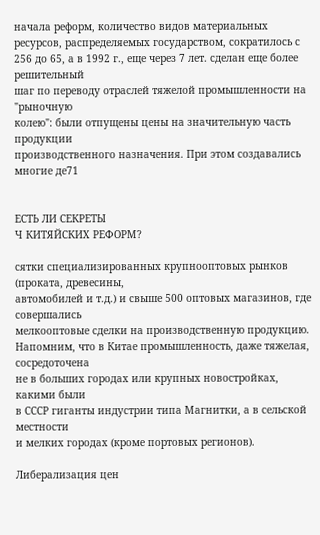начала реформ, количество видов материальных
ресурсов, распределяемых государством, сократилось с
256 до 65, а в 1992 г., еще через 7 лет. сделан еще более решительный
шаг по переводу отраслей тяжелой промышленности на "рыночную
колею": были отпущены цены на значительную часть продукции
производственного назначения. При этом создавались многие де71


ЕСТЬ ЛИ СЕКРЕТЫ
Ч КИТЯЙСКИХ РЕФОРМ?

сятки специализированных крупнооптовых рынков (проката, древесины,
автомобилей и т.д.) и свыше 500 оптовых магазинов, где совершались
мелкооптовые сделки на производственную продукцию.
Напомним, что в Китае промышленность, даже тяжелая, сосредоточена
не в больших городах или крупных новостройках, какими были
в СССР гиганты индустрии типа Магнитки, а в сельской местности
и мелких городах (кроме портовых регионов).

Либерализация цен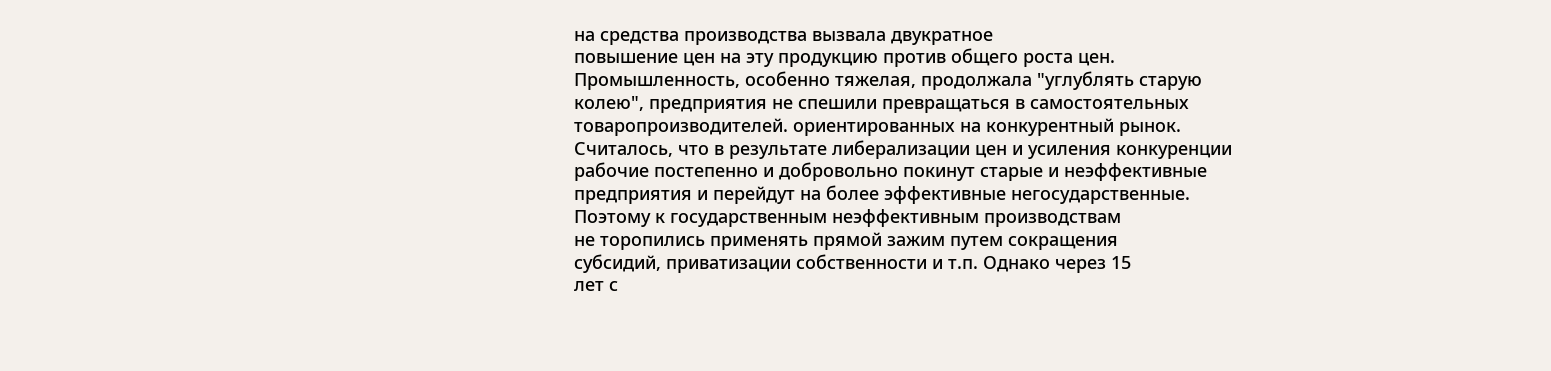на средства производства вызвала двукратное
повышение цен на эту продукцию против общего роста цен.
Промышленность, особенно тяжелая, продолжала "углублять старую
колею", предприятия не спешили превращаться в самостоятельных
товаропроизводителей. ориентированных на конкурентный рынок.
Считалось, что в результате либерализации цен и усиления конкуренции
рабочие постепенно и добровольно покинут старые и неэффективные
предприятия и перейдут на более эффективные негосударственные.
Поэтому к государственным неэффективным производствам
не торопились применять прямой зажим путем сокращения
субсидий, приватизации собственности и т.п. Однако через 15
лет с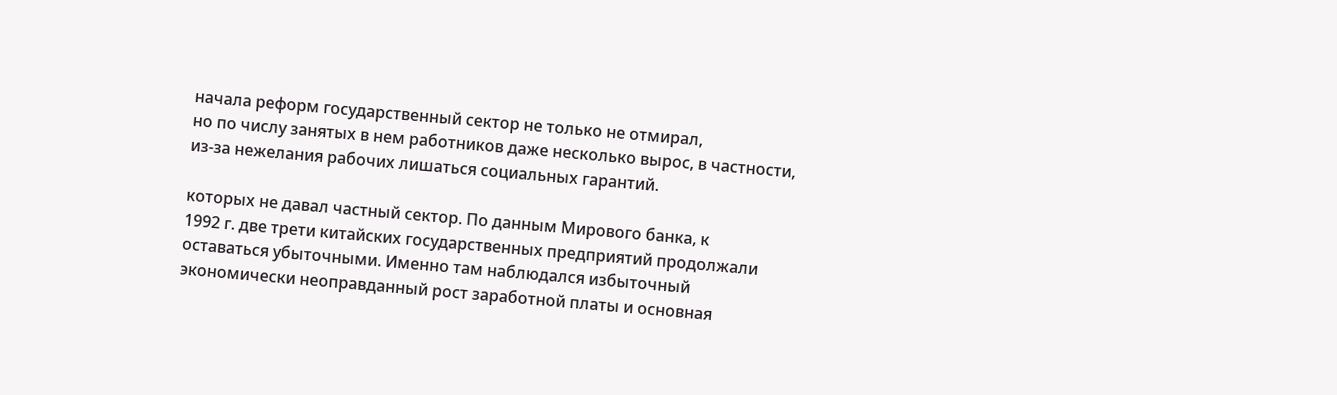начала реформ государственный сектор не только не отмирал,
но по числу занятых в нем работников даже несколько вырос, в частности,
из-за нежелания рабочих лишаться социальных гарантий.

которых не давал частный сектор. По данным Мирового банка, к
1992 г. две трети китайских государственных предприятий продолжали
оставаться убыточными. Именно там наблюдался избыточный
экономически неоправданный рост заработной платы и основная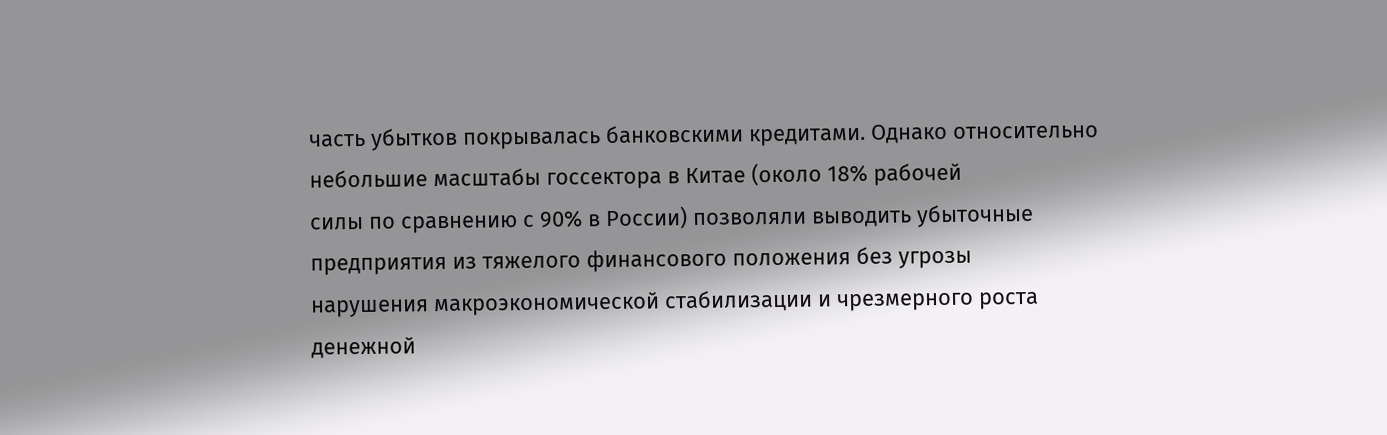часть убытков покрывалась банковскими кредитами. Однако относительно
небольшие масштабы госсектора в Китае (около 18% рабочей
силы по сравнению с 90% в России) позволяли выводить убыточные
предприятия из тяжелого финансового положения без угрозы
нарушения макроэкономической стабилизации и чрезмерного роста
денежной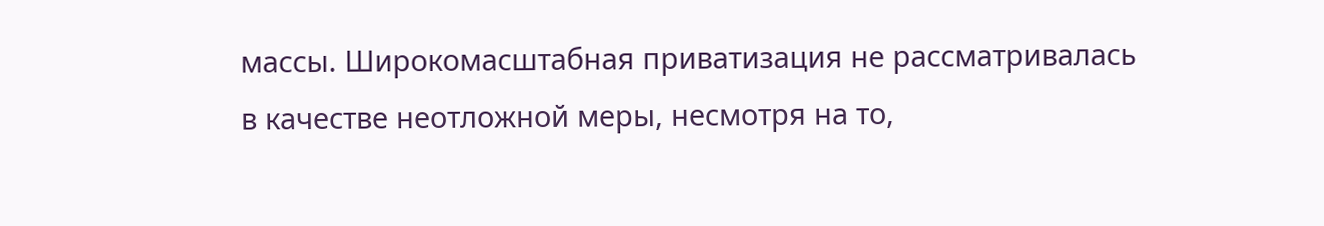массы. Широкомасштабная приватизация не рассматривалась
в качестве неотложной меры, несмотря на то,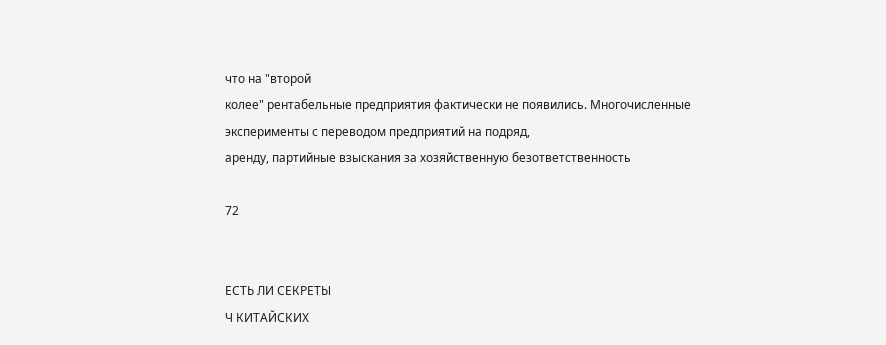что на "второй
колее" рентабельные предприятия фактически не появились. Многочисленные
эксперименты с переводом предприятий на подряд,
аренду, партийные взыскания за хозяйственную безответственность

72


ЕСТЬ ЛИ СЕКРЕТЫ
Ч КИТАЙСКИХ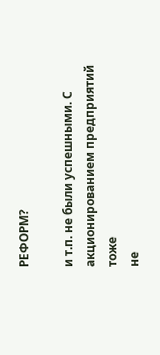РЕФОРМ?

и т.п. не были успешными. С акционированием предприятий тоже
не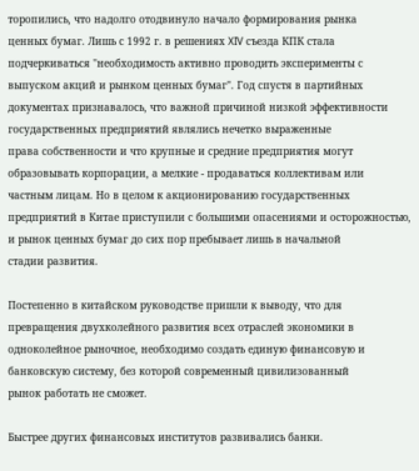торопились, что надолго отодвинуло начало формирования рынка
ценных бумаг. Лишь с 1992 г. в решениях XIV съезда КПК стала
подчеркиваться "необходимость активно проводить эксперименты с
выпуском акций и рынком ценных бумаг". Год спустя в партийных
документах признавалось, что важной причиной низкой эффективности
государственных предприятий являлись нечетко выраженные
права собственности и что крупные и средние предприятия могут
образовывать корпорации, а мелкие - продаваться коллективам или
частным лицам. Но в целом к акционированию государственных
предприятий в Китае приступили с большими опасениями и осторожностью,
и рынок ценных бумаг до сих пор пребывает лишь в начальной
стадии развития.

Постепенно в китайском руководстве пришли к выводу, что для
превращения двухколейного развития всех отраслей экономики в
одноколейное рыночное, необходимо создать единую финансовую и
банковскую систему, без которой современный цивилизованный
рынок работать не сможет.

Быстрее других финансовых институтов развивались банки.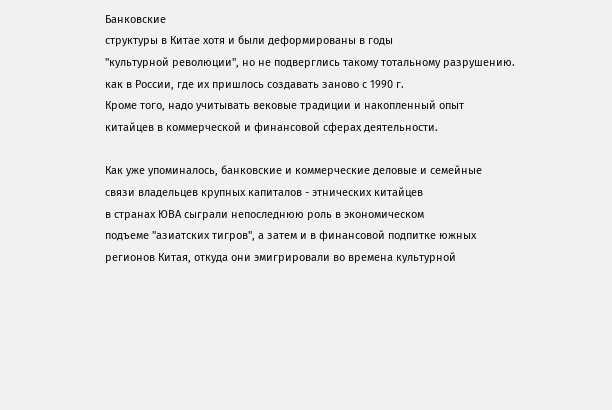Банковские
структуры в Китае хотя и были деформированы в годы
"культурной революции", но не подверглись такому тотальному разрушению.
как в России, где их пришлось создавать заново с 1990 г.
Кроме того, надо учитывать вековые традиции и накопленный опыт
китайцев в коммерческой и финансовой сферах деятельности.

Как уже упоминалось, банковские и коммерческие деловые и семейные
связи владельцев крупных капиталов - этнических китайцев
в странах ЮВА сыграли непоследнюю роль в экономическом
подъеме "азиатских тигров", а затем и в финансовой подпитке южных
регионов Китая, откуда они эмигрировали во времена культурной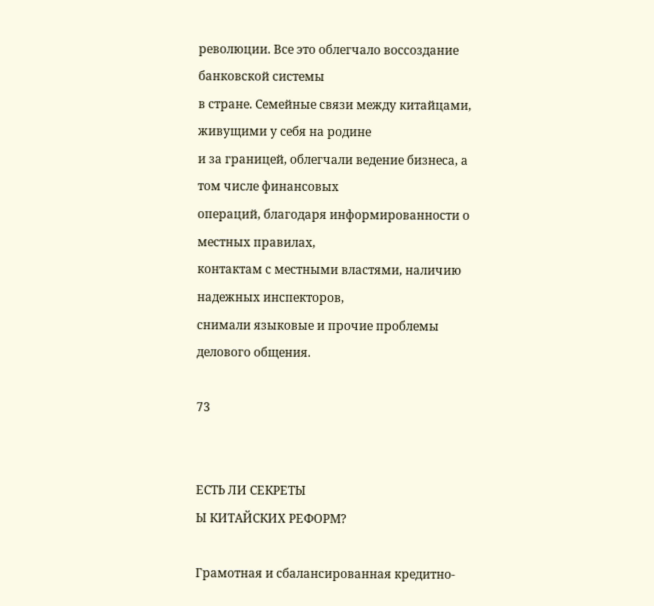революции. Все это облегчало воссоздание банковской системы
в стране. Семейные связи между китайцами, живущими у себя на родине
и за границей, облегчали ведение бизнеса, а том числе финансовых
операций, благодаря информированности о местных правилах,
контактам с местными властями, наличию надежных инспекторов,
снимали языковые и прочие проблемы делового общения.

73


ЕСТЬ ЛИ СЕКРЕТЫ
Ы КИТАЙСКИХ РЕФОРМ?

Грамотная и сбалансированная кредитно-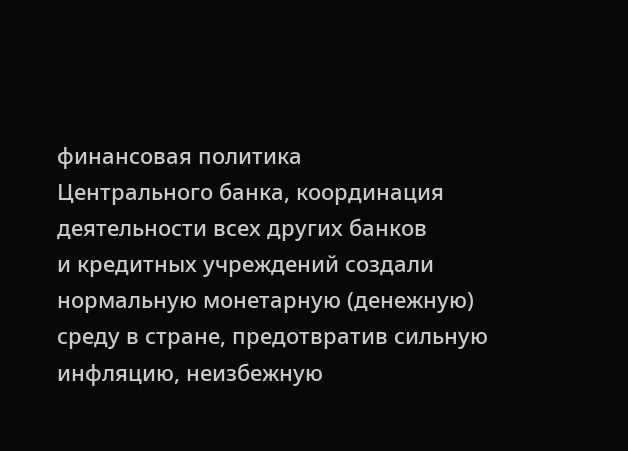финансовая политика
Центрального банка, координация деятельности всех других банков
и кредитных учреждений создали нормальную монетарную (денежную)
среду в стране, предотвратив сильную инфляцию, неизбежную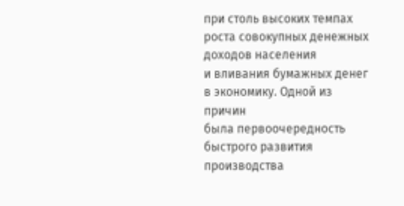при столь высоких темпах роста совокупных денежных доходов населения
и вливания бумажных денег в экономику. Одной из причин
была первоочередность быстрого развития производства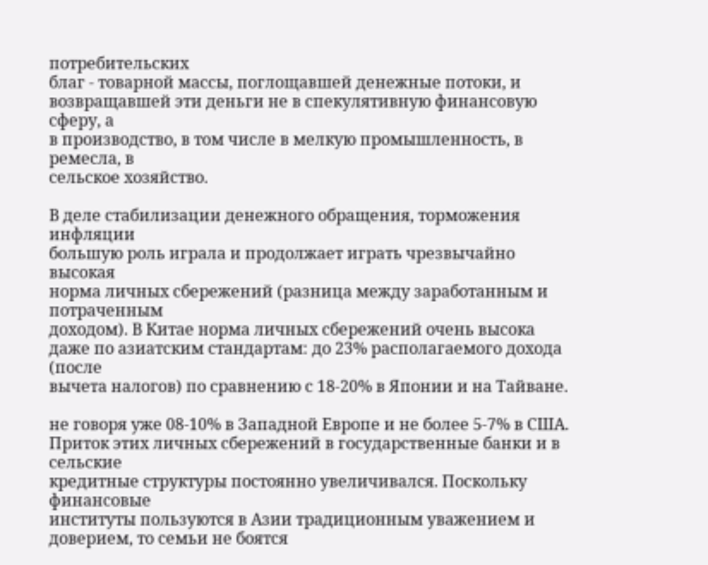потребительских
благ - товарной массы, поглощавшей денежные потоки, и
возвращавшей эти деньги не в спекулятивную финансовую сферу, а
в производство, в том числе в мелкую промышленность, в ремесла, в
сельское хозяйство.

В деле стабилизации денежного обращения, торможения инфляции
большую роль играла и продолжает играть чрезвычайно высокая
норма личных сбережений (разница между заработанным и потраченным
доходом). В Китае норма личных сбережений очень высока
даже по азиатским стандартам: до 23% располагаемого дохода (после
вычета налогов) по сравнению с 18-20% в Японии и на Тайване.

не говоря уже 08-10% в Западной Европе и не более 5-7% в США.
Приток этих личных сбережений в государственные банки и в сельские
кредитные структуры постоянно увеличивался. Поскольку финансовые
институты пользуются в Азии традиционным уважением и
доверием, то семьи не боятся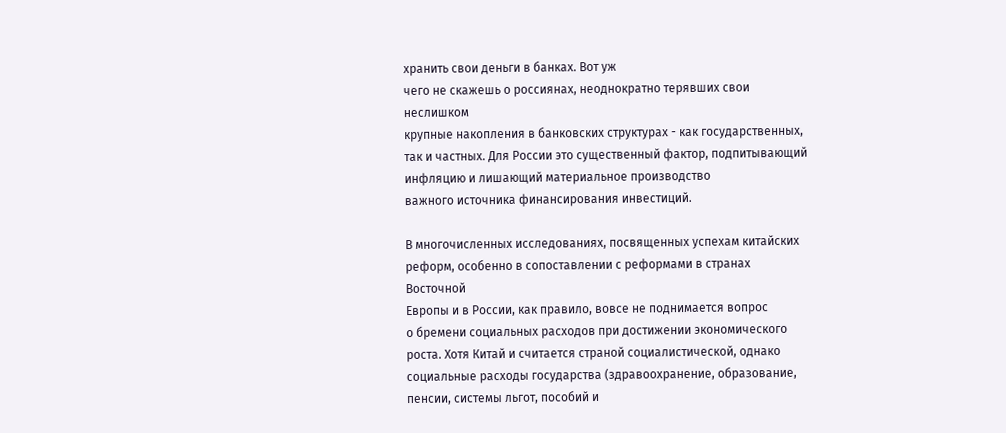хранить свои деньги в банках. Вот уж
чего не скажешь о россиянах, неоднократно терявших свои неслишком
крупные накопления в банковских структурах - как государственных,
так и частных. Для России это существенный фактор, подпитывающий
инфляцию и лишающий материальное производство
важного источника финансирования инвестиций.

В многочисленных исследованиях, посвященных успехам китайских
реформ, особенно в сопоставлении с реформами в странах Восточной
Европы и в России, как правило, вовсе не поднимается вопрос
о бремени социальных расходов при достижении экономического
роста. Хотя Китай и считается страной социалистической, однако
социальные расходы государства (здравоохранение, образование,
пенсии, системы льгот, пособий и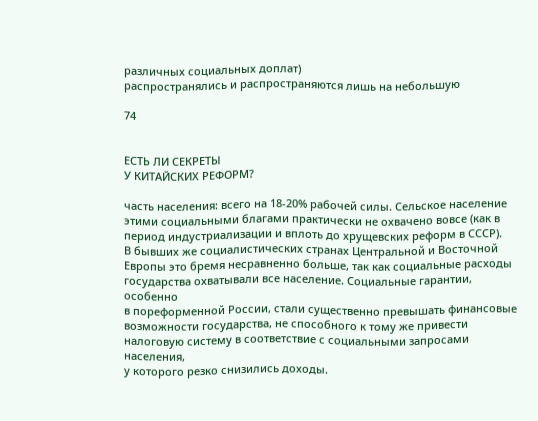различных социальных доплат)
распространялись и распространяются лишь на небольшую

74


ЕСТЬ ЛИ СЕКРЕТЫ
У КИТАЙСКИХ РЕФОРМ?

часть населения: всего на 18-20% рабочей силы. Сельское население
этими социальными благами практически не охвачено вовсе (как в
период индустриализации и вплоть до хрущевских реформ в СССР).
В бывших же социалистических странах Центральной и Восточной
Европы это бремя несравненно больше, так как социальные расходы
государства охватывали все население. Социальные гарантии, особенно
в пореформенной России, стали существенно превышать финансовые
возможности государства, не способного к тому же привести
налоговую систему в соответствие с социальными запросами населения,
у которого резко снизились доходы.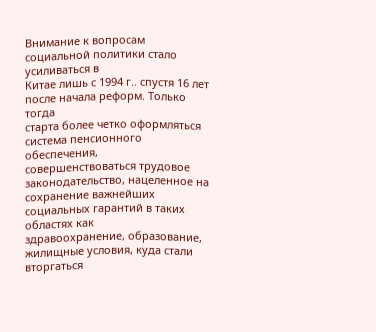Внимание к вопросам социальной политики стало усиливаться в
Китае лишь с 1994 г.. спустя 16 лет после начала реформ. Только тогда
старта более четко оформляться система пенсионного обеспечения,
совершенствоваться трудовое законодательство, нацеленное на
сохранение важнейших социальных гарантий в таких областях как
здравоохранение, образование, жилищные условия, куда стали вторгаться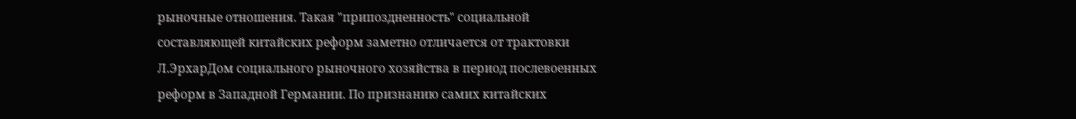рыночные отношения. Такая "припоздненность" социальной
составляющей китайских реформ заметно отличается от трактовки
Л.ЭрхарДом социального рыночного хозяйства в период послевоенных
реформ в Западной Германии. По признанию самих китайских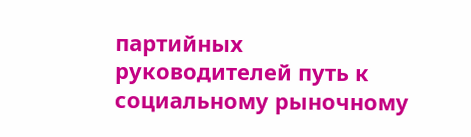партийных руководителей путь к социальному рыночному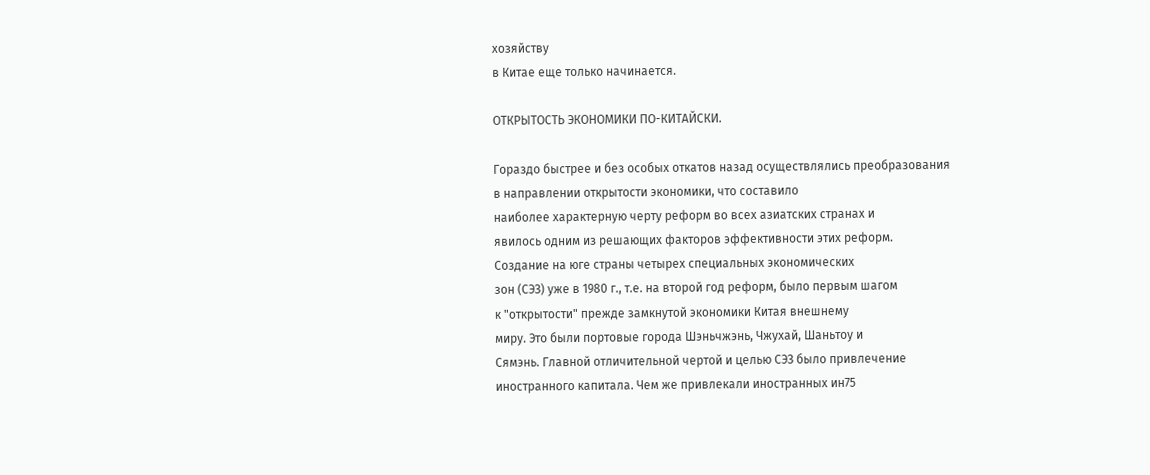хозяйству
в Китае еще только начинается.

ОТКРЫТОСТЬ ЭКОНОМИКИ ПО-КИТАЙСКИ.

Гораздо быстрее и без особых откатов назад осуществлялись преобразования
в направлении открытости экономики, что составило
наиболее характерную черту реформ во всех азиатских странах и
явилось одним из решающих факторов эффективности этих реформ.
Создание на юге страны четырех специальных экономических
зон (СЭЗ) уже в 1980 г., т.е. на второй год реформ, было первым шагом
к "открытости" прежде замкнутой экономики Китая внешнему
миру. Это были портовые города Шэньчжэнь, Чжухай, Шаньтоу и
Сямэнь. Главной отличительной чертой и целью СЭЗ было привлечение
иностранного капитала. Чем же привлекали иностранных ин75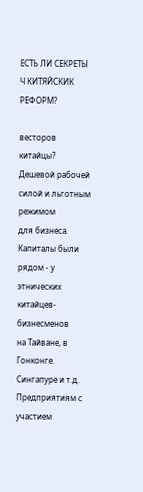ЕСТЬ ЛИ СЕКРЕТЫ
Ч КИТЯЙСКИК РЕФОРМ?

весторов китайцы? Дешевой рабочей силой и льготным режимом
для бизнеса. Капиталы были рядом - у этнических китайцев-бизнесменов
на Тайване, в Гонконге. Сингапуре и т.д. Предприятиям с
участием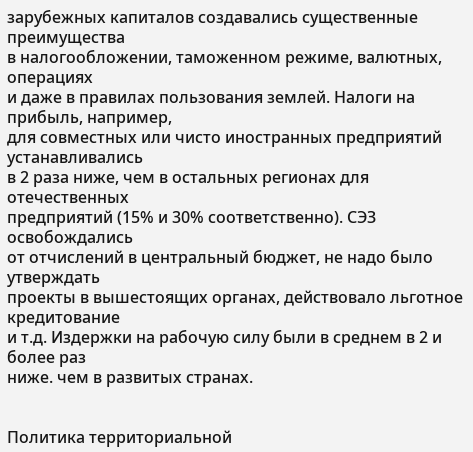зарубежных капиталов создавались существенные преимущества
в налогообложении, таможенном режиме, валютных, операциях
и даже в правилах пользования землей. Налоги на прибыль, например,
для совместных или чисто иностранных предприятий устанавливались
в 2 раза ниже, чем в остальных регионах для отечественных
предприятий (15% и 30% соответственно). СЭЗ освобождались
от отчислений в центральный бюджет, не надо было утверждать
проекты в вышестоящих органах, действовало льготное кредитование
и т.д. Издержки на рабочую силу были в среднем в 2 и более раз
ниже. чем в развитых странах.


Политика территориальной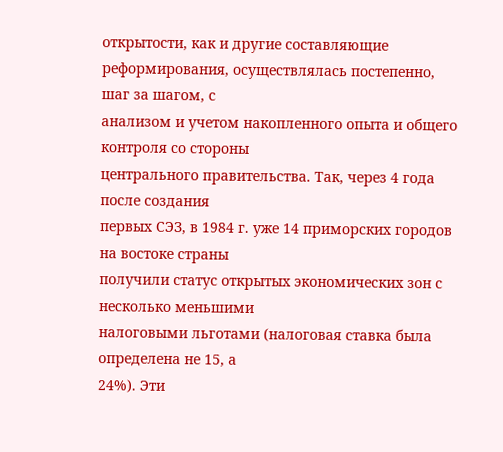открытости, как и другие составляющие
реформирования, осуществлялась постепенно, шаг за шагом, с
анализом и учетом накопленного опыта и общего контроля со стороны
центрального правительства. Так, через 4 года после создания
первых СЭЗ, в 1984 г. уже 14 приморских городов на востоке страны
получили статус открытых экономических зон с несколько меньшими
налоговыми льготами (налоговая ставка была определена не 15, а
24%). Эти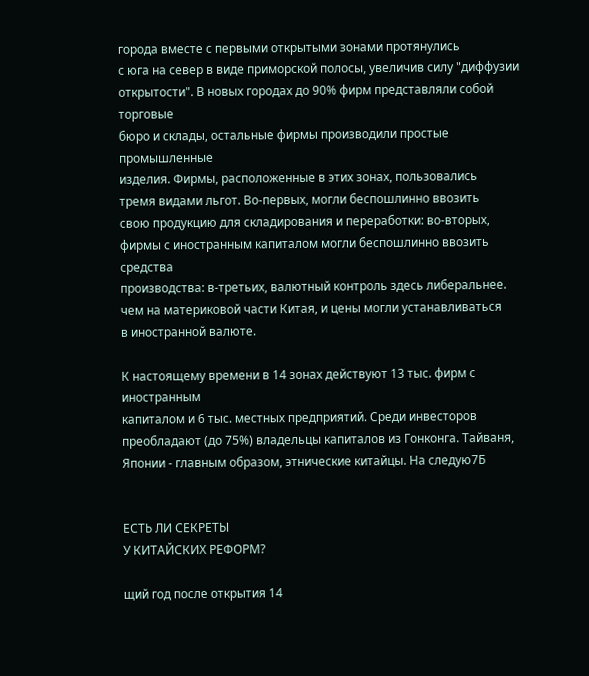города вместе с первыми открытыми зонами протянулись
с юга на север в виде приморской полосы, увеличив силу "диффузии
открытости". В новых городах до 90% фирм представляли собой торговые
бюро и склады, остальные фирмы производили простые промышленные
изделия. Фирмы, расположенные в этих зонах, пользовались
тремя видами льгот. Во-первых, могли беспошлинно ввозить
свою продукцию для складирования и переработки: во-вторых,
фирмы с иностранным капиталом могли беспошлинно ввозить средства
производства: в-третьих, валютный контроль здесь либеральнее.
чем на материковой части Китая, и цены могли устанавливаться
в иностранной валюте.

К настоящему времени в 14 зонах действуют 13 тыс. фирм с иностранным
капиталом и 6 тыс. местных предприятий. Среди инвесторов
преобладают (до 75%) владельцы капиталов из Гонконга. Тайваня,
Японии - главным образом, этнические китайцы. На следую7Б


ЕСТЬ ЛИ СЕКРЕТЫ
У КИТАЙСКИХ РЕФОРМ?

щий год после открытия 14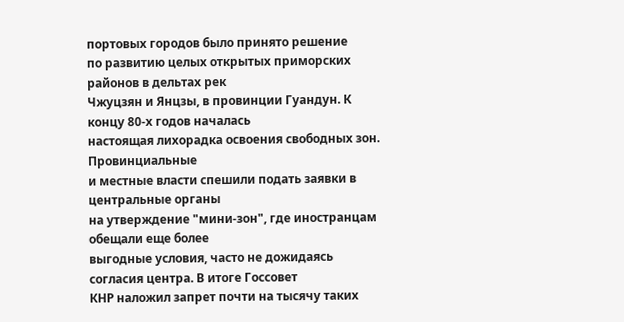портовых городов было принято решение
по развитию целых открытых приморских районов в дельтах рек
Чжуцзян и Янцзы, в провинции Гуандун. К концу 80-х годов началась
настоящая лихорадка освоения свободных зон. Провинциальные
и местные власти спешили подать заявки в центральные органы
на утверждение "мини-зон", где иностранцам обещали еще более
выгодные условия, часто не дожидаясь согласия центра. В итоге Госсовет
КНР наложил запрет почти на тысячу таких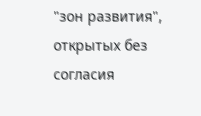"зон развития",
открытых без согласия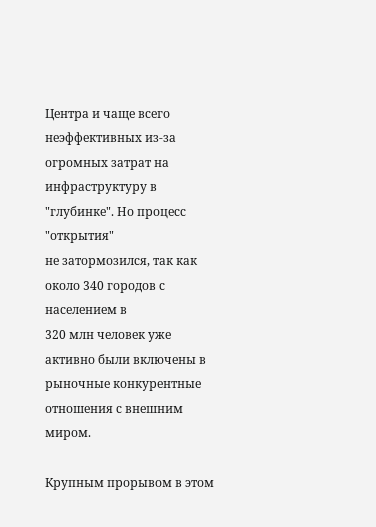Центра и чаще всего неэффективных из-за
огромных затрат на инфраструктуру в "глубинке". Но процесс "открытия"
не затормозился, так как около 340 городов с населением в
320 млн человек уже активно были включены в рыночные конкурентные
отношения с внешним миром.

Крупным прорывом в этом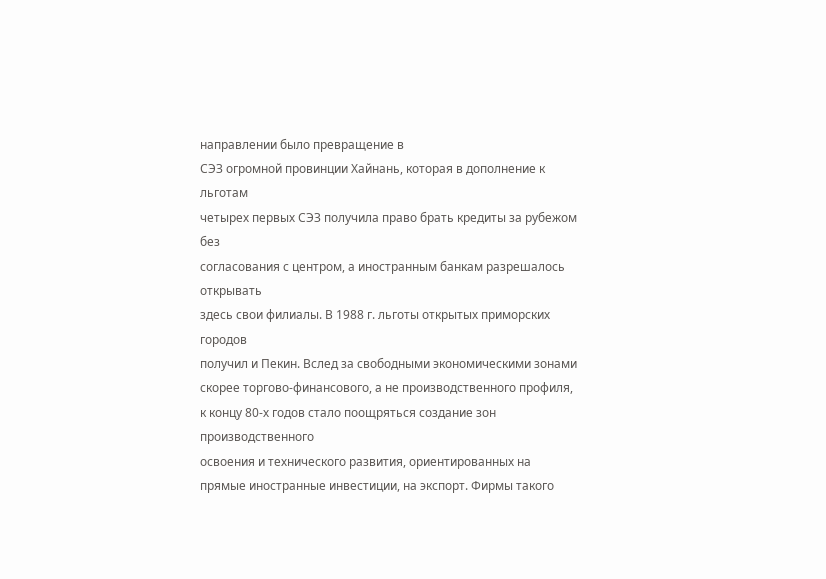направлении было превращение в
СЭЗ огромной провинции Хайнань, которая в дополнение к льготам
четырех первых СЭЗ получила право брать кредиты за рубежом без
согласования с центром, а иностранным банкам разрешалось открывать
здесь свои филиалы. В 1988 г. льготы открытых приморских городов
получил и Пекин. Вслед за свободными экономическими зонами
скорее торгово-финансового, а не производственного профиля,
к концу 80-х годов стало поощряться создание зон производственного
освоения и технического развития, ориентированных на
прямые иностранные инвестиции, на экспорт. Фирмы такого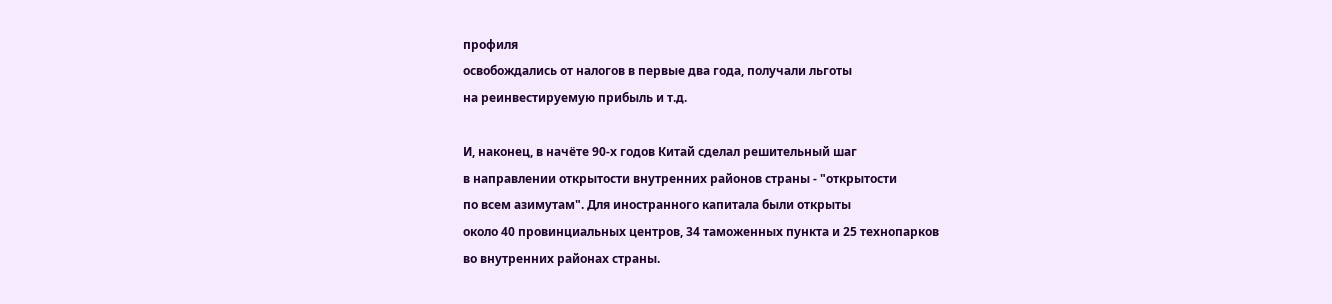профиля
освобождались от налогов в первые два года, получали льготы
на реинвестируемую прибыль и т.д.

И, наконец, в начёте 90-х годов Китай сделал решительный шаг
в направлении открытости внутренних районов страны - "открытости
по всем азимутам". Для иностранного капитала были открыты
около 40 провинциальных центров, 34 таможенных пункта и 25 технопарков
во внутренних районах страны.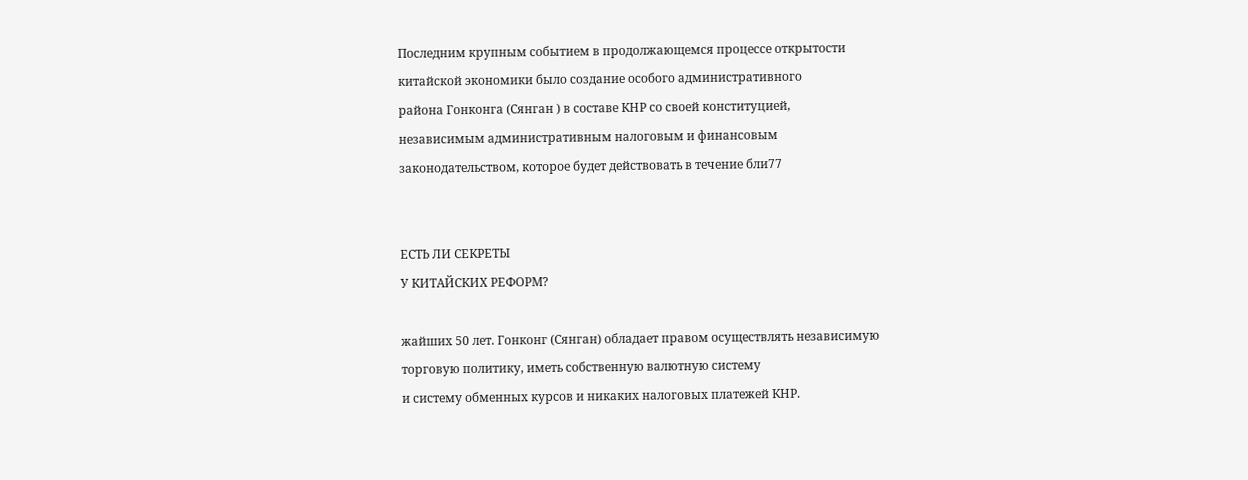Последним крупным событием в продолжающемся процессе открытости
китайской экономики было создание особого административного
района Гонконга (Сянган ) в составе КНР со своей конституцией,
независимым административным налоговым и финансовым
законодательством, которое будет действовать в течение бли77


ЕСТЬ ЛИ СЕКРЕТЫ
У КИТАЙСКИХ РЕФОРМ?

жайших 50 лет. Гонконг (Сянган) обладает правом осуществлять независимую
торговую политику, иметь собственную валютную систему
и систему обменных курсов и никаких налоговых платежей КНР.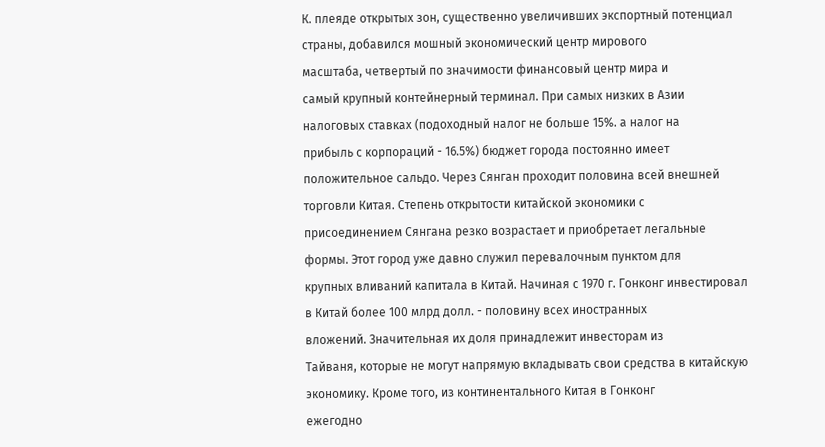К. плеяде открытых зон, существенно увеличивших экспортный потенциал
страны, добавился мошный экономический центр мирового
масштаба, четвертый по значимости финансовый центр мира и
самый крупный контейнерный терминал. При самых низких в Азии
налоговых ставках (подоходный налог не больше 15%. а налог на
прибыль с корпораций - 16.5%) бюджет города постоянно имеет
положительное сальдо. Через Сянган проходит половина всей внешней
торговли Китая. Степень открытости китайской экономики с
присоединением Сянгана резко возрастает и приобретает легальные
формы. Этот город уже давно служил перевалочным пунктом для
крупных вливаний капитала в Китай. Начиная с 1970 г. Гонконг инвестировал
в Китай более 100 млрд долл. - половину всех иностранных
вложений. Значительная их доля принадлежит инвесторам из
Тайваня, которые не могут напрямую вкладывать свои средства в китайскую
экономику. Кроме того, из континентального Китая в Гонконг
ежегодно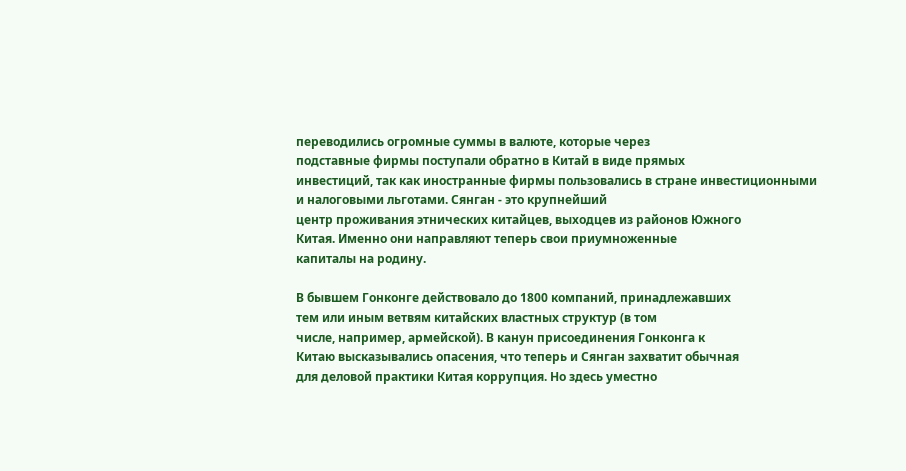переводились огромные суммы в валюте, которые через
подставные фирмы поступали обратно в Китай в виде прямых
инвестиций, так как иностранные фирмы пользовались в стране инвестиционными
и налоговыми льготами. Сянган - это крупнейший
центр проживания этнических китайцев, выходцев из районов Южного
Китая. Именно они направляют теперь свои приумноженные
капиталы на родину.

В бывшем Гонконге действовало до 1800 компаний, принадлежавших
тем или иным ветвям китайских властных структур (в том
числе, например, армейской). В канун присоединения Гонконга к
Китаю высказывались опасения, что теперь и Сянган захватит обычная
для деловой практики Китая коррупция. Но здесь уместно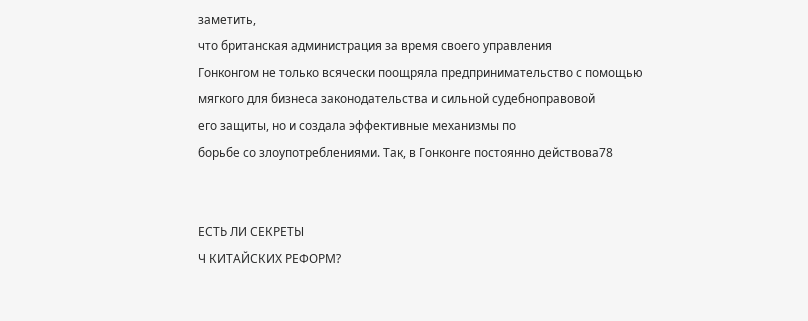заметить,
что британская администрация за время своего управления
Гонконгом не только всячески поощряла предпринимательство с помощью
мягкого для бизнеса законодательства и сильной судебноправовой
его защиты, но и создала эффективные механизмы по
борьбе со злоупотреблениями. Так, в Гонконге постоянно действова78


ЕСТЬ ЛИ СЕКРЕТЫ
Ч КИТАЙСКИХ РЕФОРМ?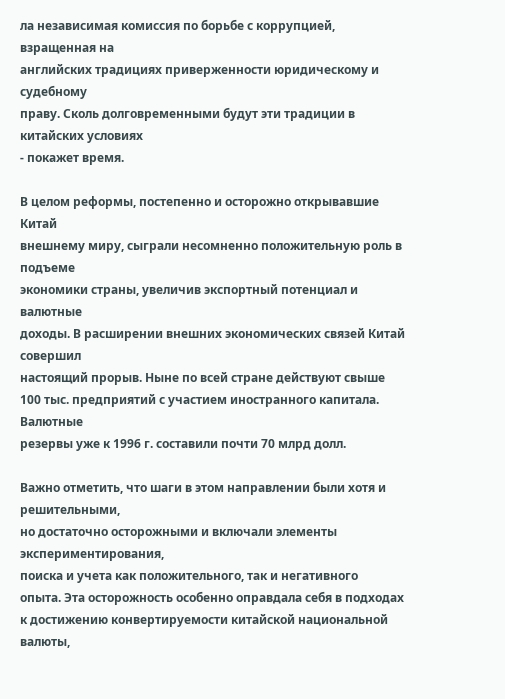ла независимая комиссия по борьбе с коррупцией, взращенная на
английских традициях приверженности юридическому и судебному
праву. Сколь долговременными будут эти традиции в китайских условиях
- покажет время.

В целом реформы, постепенно и осторожно открывавшие Китай
внешнему миру, сыграли несомненно положительную роль в подъеме
экономики страны, увеличив экспортный потенциал и валютные
доходы. В расширении внешних экономических связей Китай совершил
настоящий прорыв. Ныне по всей стране действуют свыше
100 тыс. предприятий с участием иностранного капитала. Валютные
резервы уже к 1996 г. составили почти 70 млрд долл.

Важно отметить, что шаги в этом направлении были хотя и решительными,
но достаточно осторожными и включали элементы экспериментирования,
поиска и учета как положительного, так и негативного
опыта. Эта осторожность особенно оправдала себя в подходах
к достижению конвертируемости китайской национальной валюты,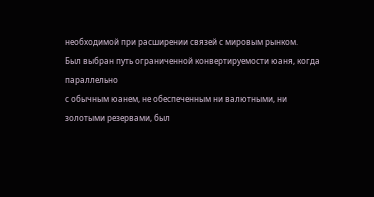необходимой при расширении связей с мировым рынком.
Был выбран путь ограниченной конвертируемости юаня, когда параллельно
с обычным юанем, не обеспеченным ни валютными, ни
золотыми резервами, был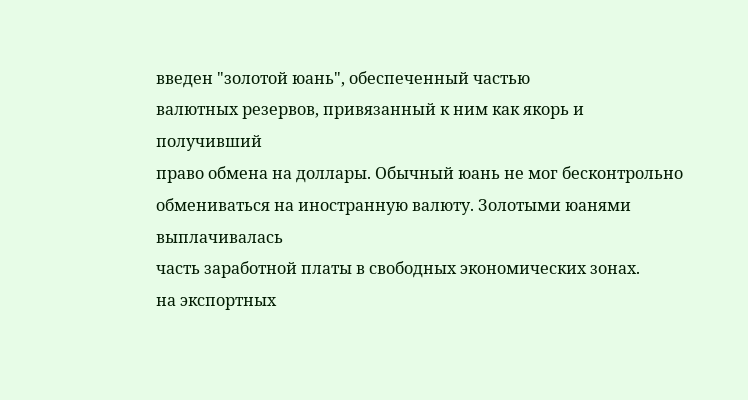введен "золотой юань", обеспеченный частью
валютных резервов, привязанный к ним как якорь и получивший
право обмена на доллары. Обычный юань не мог бесконтрольно
обмениваться на иностранную валюту. Золотыми юанями выплачивалась
часть заработной платы в свободных экономических зонах.
на экспортных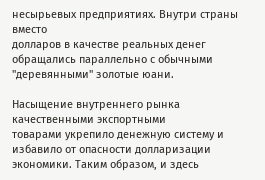несырьевых предприятиях. Внутри страны вместо
долларов в качестве реальных денег обращались параллельно с обычными
"деревянными" золотые юани.

Насыщение внутреннего рынка качественными экспортными
товарами укрепило денежную систему и избавило от опасности долларизации
экономики. Таким образом, и здесь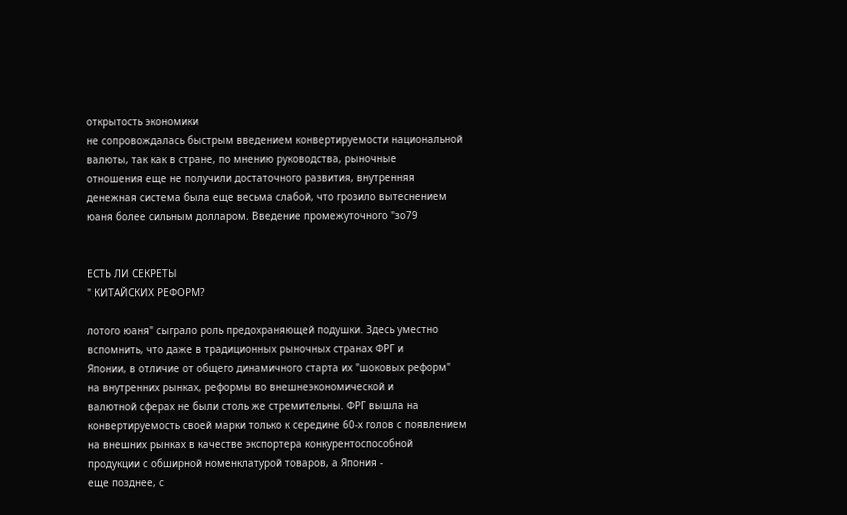открытость экономики
не сопровождалась быстрым введением конвертируемости национальной
валюты, так как в стране, по мнению руководства, рыночные
отношения еще не получили достаточного развития, внутренняя
денежная система была еще весьма слабой, что грозило вытеснением
юаня более сильным долларом. Введение промежуточного "зо79


ЕСТЬ ЛИ СЕКРЕТЫ
" КИТАЙСКИХ РЕФОРМ?

лотого юаня" сыграло роль предохраняющей подушки. Здесь уместно
вспомнить, что даже в традиционных рыночных странах ФРГ и
Японии, в отличие от общего динамичного старта их "шоковых реформ"
на внутренних рынках, реформы во внешнеэкономической и
валютной сферах не были столь же стремительны. ФРГ вышла на
конвертируемость своей марки только к середине 60-х голов с появлением
на внешних рынках в качестве экспортера конкурентоспособной
продукции с обширной номенклатурой товаров, а Япония -
еще позднее, с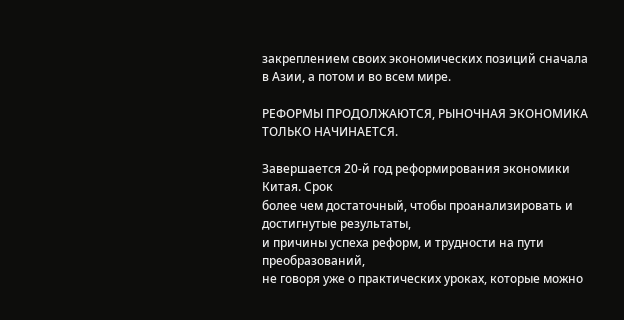закреплением своих экономических позиций сначала
в Азии, а потом и во всем мире.

РЕФОРМЫ ПРОДОЛЖАЮТСЯ, РЫНОЧНАЯ ЭКОНОМИКА
ТОЛЬКО НАЧИНАЕТСЯ.

Завершается 20-й год реформирования экономики Китая. Срок
более чем достаточный, чтобы проанализировать и достигнутые результаты,
и причины успеха реформ, и трудности на пути преобразований,
не говоря уже о практических уроках, которые можно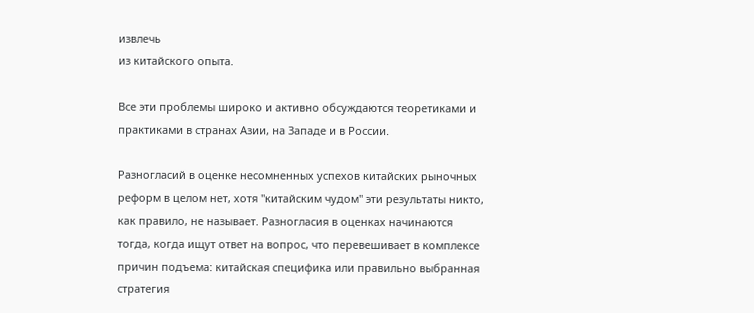извлечь
из китайского опыта.

Все эти проблемы широко и активно обсуждаются теоретиками и
практиками в странах Азии, на Западе и в России.

Разногласий в оценке несомненных успехов китайских рыночных
реформ в целом нет, хотя "китайским чудом" эти результаты никто,
как правило, не называет. Разногласия в оценках начинаются
тогда, когда ищут ответ на вопрос, что перевешивает в комплексе
причин подъема: китайская специфика или правильно выбранная
стратегия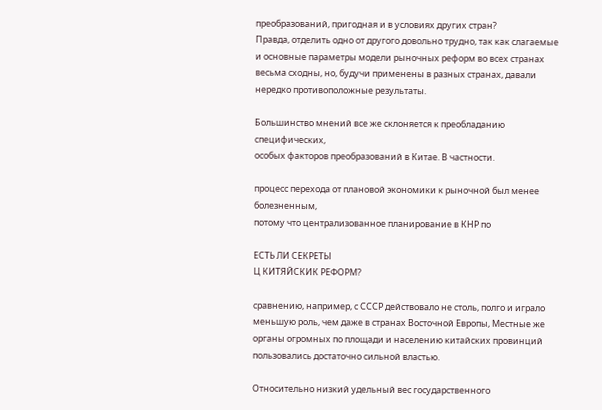преобразований, пригодная и в условиях других стран?
Правда, отделить одно от другого довольно трудно, так как слагаемые
и основные параметры модели рыночных реформ во всех странах
весьма сходны, но, будучи применены в разных странах, давали
нередко противоположные результаты.

Большинство мнений все же склоняется к преобладанию специфических,
особых факторов преобразований в Китае. В частности.

процесс перехода от плановой экономики к рыночной был менее болезненным,
потому что централизованное планирование в КНР по

ЕСТЬ ЛИ СЕКРЕТЫ
Ц КИТЯЙСКИК РЕФОРМ?

сравнению, например, с СССР действовало не столь, полго и играло
меньшую роль, чем даже в странах Восточной Европы, Местные же
органы огромных по площади и населению китайских провинций
пользовались достаточно сильной властью.

Относительно низкий удельный вес государственного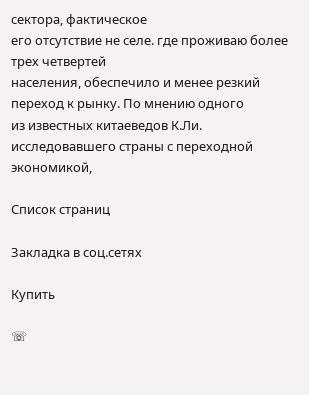сектора, фактическое
его отсутствие не селе. где проживаю более трех четвертей
населения, обеспечило и менее резкий переход к рынку. По мнению одного
из известных китаеведов К.Ли. исследовавшего страны с переходной
экономикой,

Список страниц

Закладка в соц.сетях

Купить

☏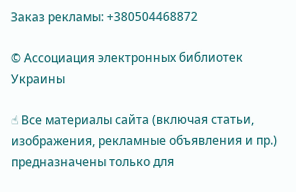Заказ рекламы: +380504468872

© Ассоциация электронных библиотек Украины

☝ Все материалы сайта (включая статьи, изображения, рекламные объявления и пр.) предназначены только для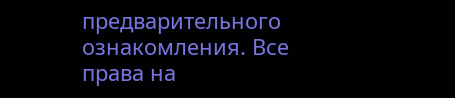предварительного ознакомления. Все права на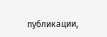публикации,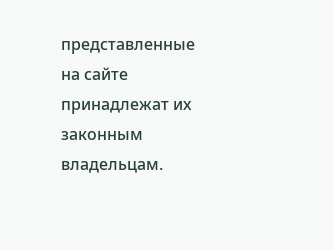представленные на сайте принадлежат их законным владельцам.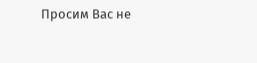Просим Вас не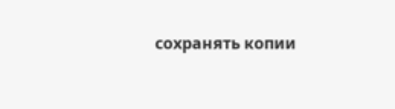сохранять копии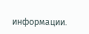информации.